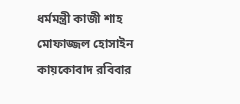ধর্মমন্ত্রী কাজী শাহ মোফাজ্জল হোসাইন কায়কোবাদ রবিবার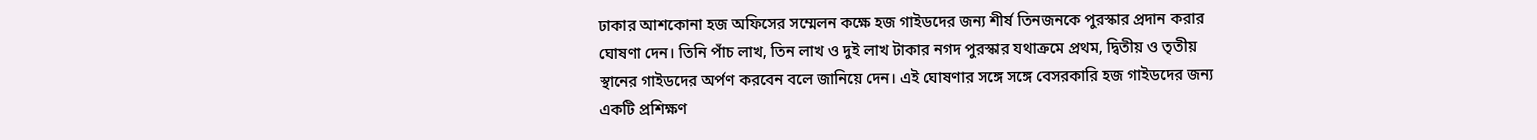ঢাকার আশকোনা হজ অফিসের সম্মেলন কক্ষে হজ গাইডদের জন্য শীর্ষ তিনজনকে পুরস্কার প্রদান করার ঘোষণা দেন। তিনি পাঁচ লাখ, তিন লাখ ও দুই লাখ টাকার নগদ পুরস্কার যথাক্রমে প্রথম, দ্বিতীয় ও তৃতীয় স্থানের গাইডদের অর্পণ করবেন বলে জানিয়ে দেন। এই ঘোষণার সঙ্গে সঙ্গে বেসরকারি হজ গাইডদের জন্য একটি প্রশিক্ষণ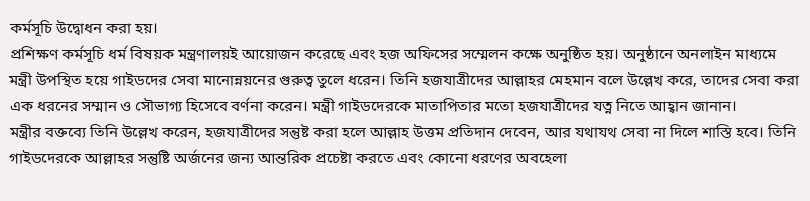কর্মসূচি উদ্বোধন করা হয়।
প্রশিক্ষণ কর্মসূচি ধর্ম বিষয়ক মন্ত্রণালয়ই আয়োজন করেছে এবং হজ অফিসের সম্মেলন কক্ষে অনুষ্ঠিত হয়। অনুষ্ঠানে অনলাইন মাধ্যমে মন্ত্রী উপস্থিত হয়ে গাইডদের সেবা মানোন্নয়নের গুরুত্ব তুলে ধরেন। তিনি হজযাত্রীদের আল্লাহর মেহমান বলে উল্লেখ করে, তাদের সেবা করা এক ধরনের সম্মান ও সৌভাগ্য হিসেবে বর্ণনা করেন। মন্ত্রী গাইডদেরকে মাতাপিতার মতো হজযাত্রীদের যত্ন নিতে আহ্বান জানান।
মন্ত্রীর বক্তব্যে তিনি উল্লেখ করেন, হজযাত্রীদের সন্তুষ্ট করা হলে আল্লাহ উত্তম প্রতিদান দেবেন, আর যথাযথ সেবা না দিলে শাস্তি হবে। তিনি গাইডদেরকে আল্লাহর সন্তুষ্টি অর্জনের জন্য আন্তরিক প্রচেষ্টা করতে এবং কোনো ধরণের অবহেলা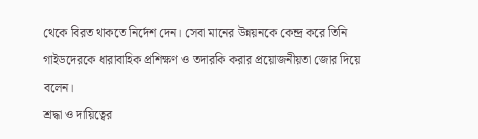থেকে বিরত থাকতে নির্দেশ দেন। সেবা মানের উন্নয়নকে কেন্দ্র করে তিনি গাইডদেরকে ধারাবাহিক প্রশিক্ষণ ও তদারকি করার প্রয়োজনীয়তা জোর দিয়ে বলেন।
শ্রদ্ধা ও দায়িত্বের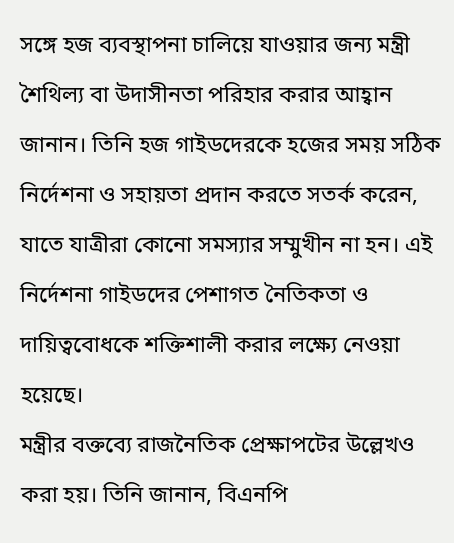সঙ্গে হজ ব্যবস্থাপনা চালিয়ে যাওয়ার জন্য মন্ত্রী শৈথিল্য বা উদাসীনতা পরিহার করার আহ্বান জানান। তিনি হজ গাইডদেরকে হজের সময় সঠিক নির্দেশনা ও সহায়তা প্রদান করতে সতর্ক করেন, যাতে যাত্রীরা কোনো সমস্যার সম্মুখীন না হন। এই নির্দেশনা গাইডদের পেশাগত নৈতিকতা ও দায়িত্ববোধকে শক্তিশালী করার লক্ষ্যে নেওয়া হয়েছে।
মন্ত্রীর বক্তব্যে রাজনৈতিক প্রেক্ষাপটের উল্লেখও করা হয়। তিনি জানান, বিএনপি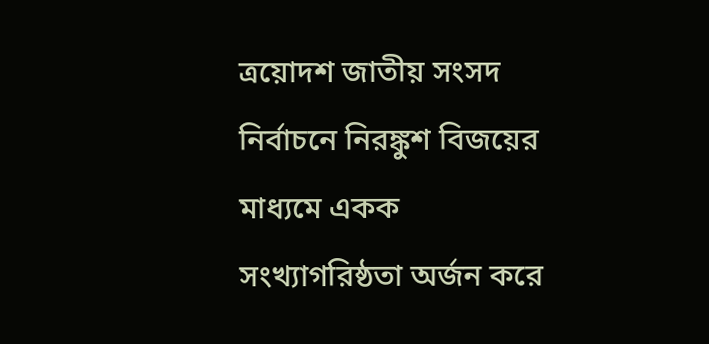ত্রয়োদশ জাতীয় সংসদ নির্বাচনে নিরঙ্কুশ বিজয়ের মাধ্যমে একক সংখ্যাগরিষ্ঠতা অর্জন করে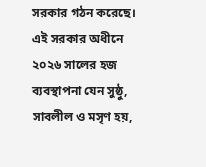সরকার গঠন করেছে। এই সরকার অধীনে ২০২৬ সালের হজ ব্যবস্থাপনা যেন সুষ্ঠু, সাবলীল ও মসৃণ হয়,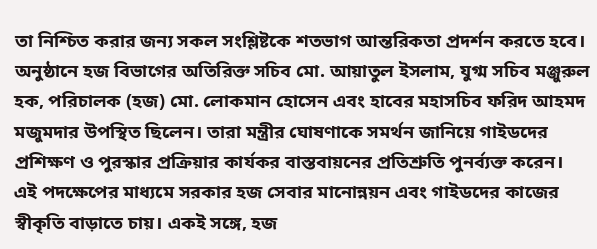তা নিশ্চিত করার জন্য সকল সংশ্লিষ্টকে শতভাগ আন্তরিকতা প্রদর্শন করতে হবে।
অনুষ্ঠানে হজ বিভাগের অতিরিক্ত সচিব মো. আয়াতুল ইসলাম, যুগ্ম সচিব মঞ্জুরুল হক, পরিচালক (হজ) মো. লোকমান হোসেন এবং হাবের মহাসচিব ফরিদ আহমদ মজুমদার উপস্থিত ছিলেন। তারা মন্ত্রীর ঘোষণাকে সমর্থন জানিয়ে গাইডদের প্রশিক্ষণ ও পুরস্কার প্রক্রিয়ার কার্যকর বাস্তবায়নের প্রতিশ্রুতি পুনর্ব্যক্ত করেন।
এই পদক্ষেপের মাধ্যমে সরকার হজ সেবার মানোন্নয়ন এবং গাইডদের কাজের স্বীকৃতি বাড়াতে চায়। একই সঙ্গে, হজ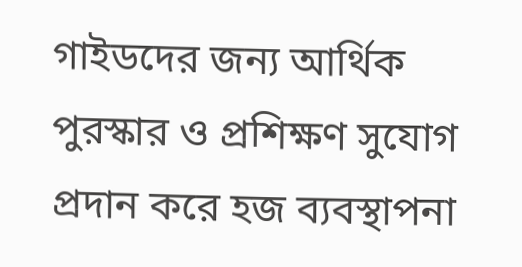গাইডদের জন্য আর্থিক পুরস্কার ও প্রশিক্ষণ সুযোগ প্রদান করে হজ ব্যবস্থাপনা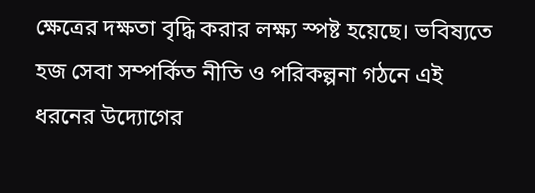ক্ষেত্রের দক্ষতা বৃদ্ধি করার লক্ষ্য স্পষ্ট হয়েছে। ভবিষ্যতে হজ সেবা সম্পর্কিত নীতি ও পরিকল্পনা গঠনে এই ধরনের উদ্যোগের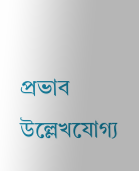প্রভাব উল্লেখযোগ্য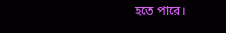হতে পারে।